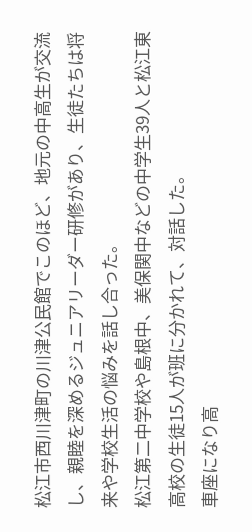松江市西川津町の川津公民館でこのほど、地元の中高生が交流し、親睦を深めるジュニアリーダー研修があり、生徒たちは将来や学校生活の悩みを話し合った。
松江第二中学校や島根中、美保関中などの中学生39人と松江東高校の生徒15人が班に分かれて、対話した。
車座になり高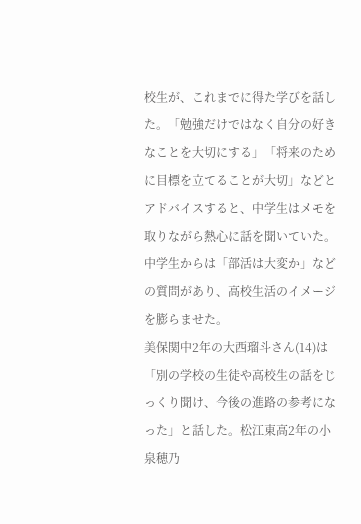校生が、これまでに得た学びを話した。「勉強だけではなく自分の好きなことを大切にする」「将来のために目標を立てることが大切」などとアドバイスすると、中学生はメモを取りながら熱心に話を聞いていた。中学生からは「部活は大変か」などの質問があり、高校生活のイメージを膨らませた。
美保関中2年の大西瑠斗さん(14)は「別の学校の生徒や高校生の話をじっくり聞け、今後の進路の参考になった」と話した。松江東高2年の小泉穂乃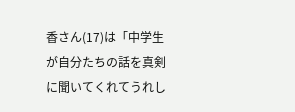香さん(17)は「中学生が自分たちの話を真剣に聞いてくれてうれし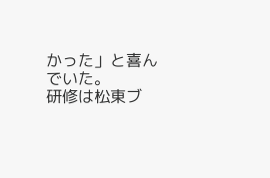かった」と喜んでいた。
研修は松東ブ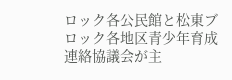ロック各公民館と松東ブロック各地区青少年育成連絡協議会が主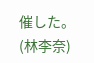催した。
(林李奈)